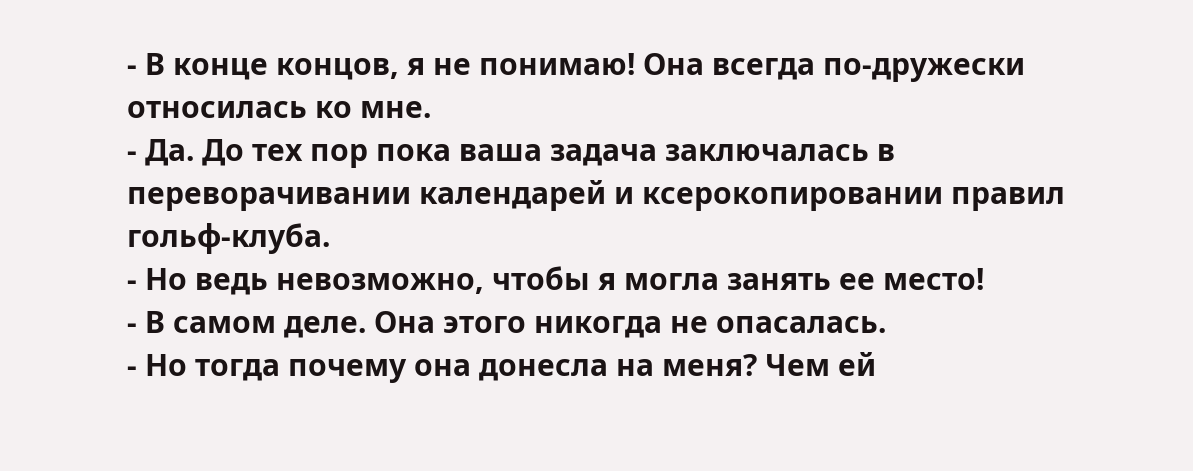- В конце концов, я не понимаю! Она всегда по-дружески относилась ко мне.
- Да. До тех пор пока ваша задача заключалась в переворачивании календарей и ксерокопировании правил гольф-клуба.
- Но ведь невозможно, чтобы я могла занять ее место!
- В самом деле. Она этого никогда не опасалась.
- Но тогда почему она донесла на меня? Чем ей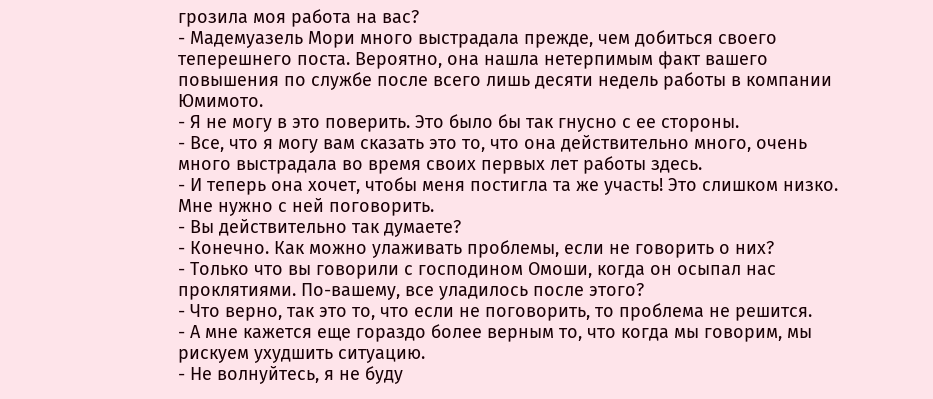грозила моя работа на вас?
- Мадемуазель Мори много выстрадала прежде, чем добиться своего теперешнего поста. Вероятно, она нашла нетерпимым факт вашего повышения по службе после всего лишь десяти недель работы в компании Юмимото.
- Я не могу в это поверить. Это было бы так гнусно с ее стороны.
- Все, что я могу вам сказать это то, что она действительно много, очень много выстрадала во время своих первых лет работы здесь.
- И теперь она хочет, чтобы меня постигла та же участь! Это слишком низко. Мне нужно с ней поговорить.
- Вы действительно так думаете?
- Конечно. Как можно улаживать проблемы, если не говорить о них?
- Только что вы говорили с господином Омоши, когда он осыпал нас проклятиями. По-вашему, все уладилось после этого?
- Что верно, так это то, что если не поговорить, то проблема не решится.
- А мне кажется еще гораздо более верным то, что когда мы говорим, мы рискуем ухудшить ситуацию.
- Не волнуйтесь, я не буду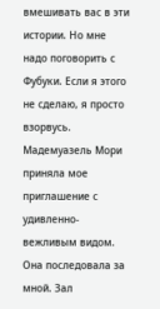вмешивать вас в эти истории. Но мне надо поговорить с Фубуки. Если я этого не сделаю, я просто взорвусь.
Мадемуазель Мори приняла мое приглашение с удивленно-вежливым видом. Она последовала за мной. Зал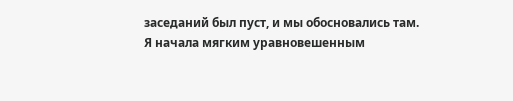заседаний был пуст, и мы обосновались там.
Я начала мягким уравновешенным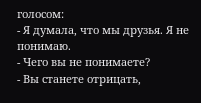голосом:
- Я думала, что мы друзья. Я не понимаю.
- Чего вы не понимаете?
- Вы станете отрицать,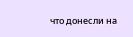что донесли на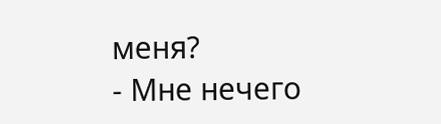меня?
- Мне нечего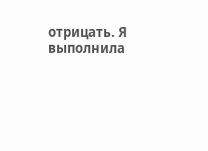отрицать. Я выполнила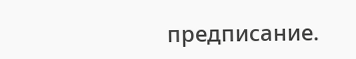предписание.